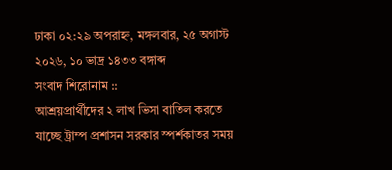ঢাকা ০২:২৯ অপরাহ্ন, মঙ্গলবার, ২৫ অগাস্ট ২০২৬, ১০ ভাদ্র ১৪৩৩ বঙ্গাব্দ
সংবাদ শিরোনাম ::
আশ্রয়প্রার্থীদের ২ লাখ ভিসা বাতিল করতে যাচ্ছে ট্রাম্প প্রশাসন সরকার স্পর্শকাতর সময়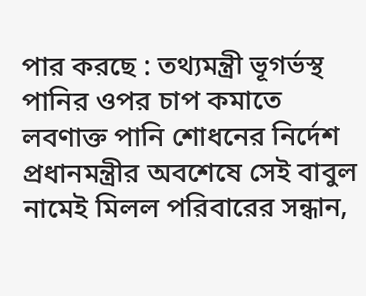পার করছে : তথ্যমন্ত্রী ভূগর্ভস্থ পানির ওপর চাপ কমাতে লবণাক্ত পানি শোধনের নির্দেশ প্রধানমন্ত্রীর অবশেষে সেই বাবুল নামেই মিলল পরিবারের সন্ধান,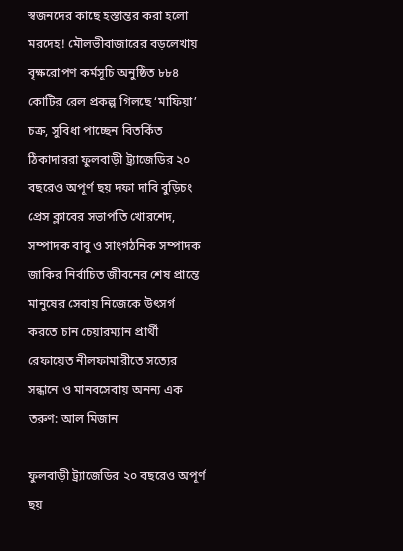স্বজনদের কাছে হস্তান্তর করা হলো মরদেহ! মৌলভীবাজারের বড়লেখায় বৃক্ষরোপণ কর্মসূচি অনুষ্ঠিত ৮৮৪ কোটির রেল প্রকল্প গিলছে ‘মাফিয়া’ চক্র, সুবিধা পাচ্ছেন বিতর্কিত ঠিকাদাররা ফুলবাড়ী ট্র্যাজেডির ২০ বছরেও অপূর্ণ ছয় দফা দাবি বুড়িচং প্রেস ক্লাবের সভাপতি খোরশেদ, সম্পাদক বাবু ও সাংগঠনিক সম্পাদক জাকির নির্বাচিত জীবনের শেষ প্রান্তে মানুষের সেবায় নিজেকে উৎসর্গ করতে চান চেয়ারম্যান প্রার্থী রেফায়েত নীলফামারীতে সত্যের সন্ধানে ও মানবসেবায় অনন্য এক তরুণ: আল মিজান

ফুলবাড়ী ট্র্যাজেডির ২০ বছরেও অপূর্ণ ছয়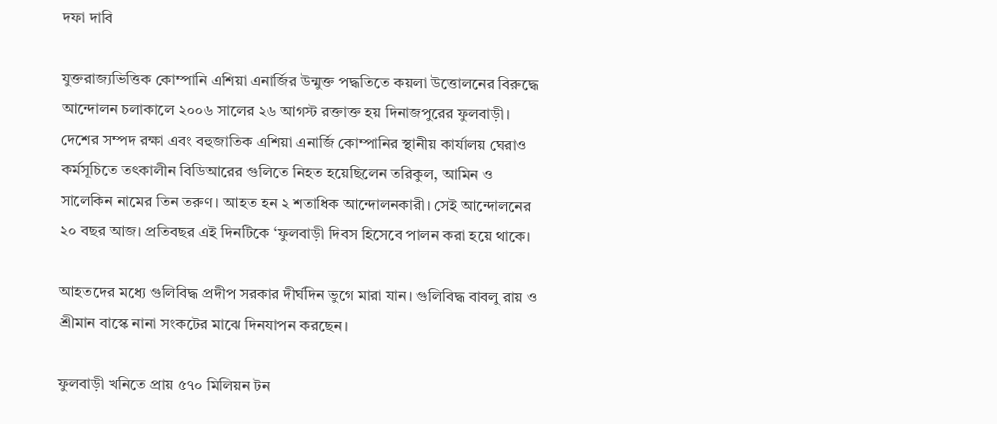দফা দাবি

যুক্তরাজ্যভিত্তিক কোম্পানি এশিয়া এনার্জির উন্মুক্ত পদ্ধতিতে কয়লা উত্তোলনের বিরুদ্ধে আন্দোলন চলাকালে ২০০৬ সালের ২৬ আগস্ট রক্তাক্ত হয় দিনাজপুরের ফুলবাড়ী। দেশের সম্পদ রক্ষা এবং বহুজাতিক এশিয়া এনার্জি কোম্পানির স্থানীয় কার্যালয় ঘেরাও কর্মসূচিতে তৎকালীন বিডিআরের গুলিতে নিহত হয়েছিলেন তরিকুল, আমিন ও সালেকিন নামের তিন তরুণ। আহত হন ২ শতাধিক আন্দোলনকারী। সেই আন্দোলনের ২০ বছর আজ। প্রতিবছর এই দিনটিকে ‘ফুলবাড়ী দিবস হিসেবে পালন করা হয়ে থাকে।

আহতদের মধ্যে গুলিবিদ্ধ প্রদীপ সরকার দীর্ঘদিন ভুগে মারা যান। গুলিবিদ্ধ বাবলু রায় ও শ্রীমান বাস্কে নানা সংকটের মাঝে দিনযাপন করছেন।

ফুলবাড়ী খনিতে প্রায় ৫৭০ মিলিয়ন টন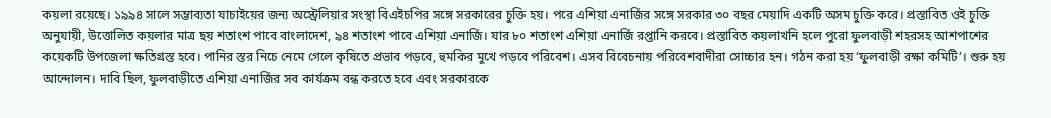কয়লা রয়েছে। ১৯৯৪ সালে সম্ভাব্যতা যাচাইয়ের জন্য অস্ট্রেলিয়ার সংস্থা বিএইচপির সঙ্গে সরকারের চুক্তি হয়। পরে এশিয়া এনার্জির সঙ্গে সরকার ৩০ বছর মেয়াদি একটি অসম চুক্তি করে। প্রস্তাবিত ওই চুক্তি অনুযায়ী, উত্তোলিত কয়লার মাত্র ছয় শতাংশ পাবে বাংলাদেশ, ৯৪ শতাংশ পাবে এশিয়া এনার্জি। যার ৮০ শতাংশ এশিয়া এনার্জি রপ্তানি করবে। প্রস্তাবিত কয়লাখনি হলে পুরো ফুলবাড়ী শহরসহ আশপাশের কয়েকটি উপজেলা ক্ষতিগ্রস্ত হবে। পানির স্তর নিচে নেমে গেলে কৃষিতে প্রভাব পড়বে, হুমকির মুখে পড়বে পরিবেশ। এসব বিবেচনায় পরিবেশবাদীরা সোচ্চার হন। গঠন করা হয় ‘ফুলবাড়ী রক্ষা কমিটি’। শুরু হয় আন্দোলন। দাবি ছিল, ফুলবাড়ীতে এশিয়া এনার্জির সব কার্যক্রম বন্ধ করতে হবে এবং সরকারকে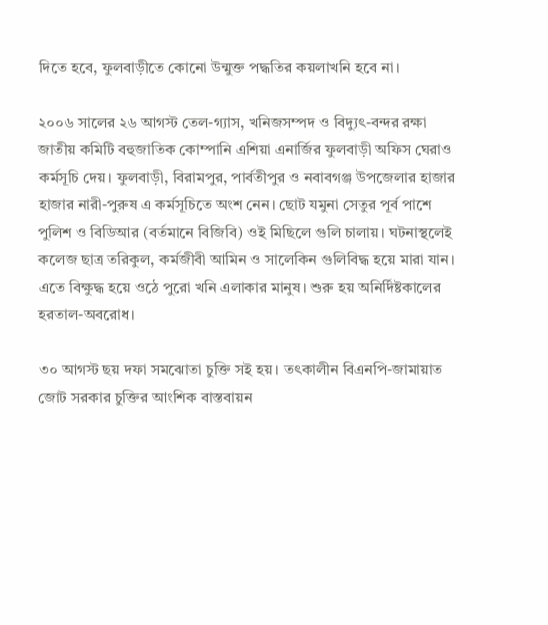দিতে হবে, ফুলবাড়ীতে কোনো উন্মুক্ত পদ্ধতির কয়লাখনি হবে না।

২০০৬ সালের ২৬ আগস্ট তেল-গ্যাস, খনিজসম্পদ ও বিদ্যুৎ-বন্দর রক্ষা জাতীয় কমিটি বহুজাতিক কোম্পানি এশিয়া এনার্জির ফুলবাড়ী অফিস ঘেরাও কর্মসূচি দেয়। ফুলবাড়ী, বিরামপুর, পার্বতীপুর ও নবাবগঞ্জ উপজেলার হাজার হাজার নারী-পুরুষ এ কর্মসূচিতে অংশ নেন। ছোট যমুনা সেতুর পূর্ব পাশে পুলিশ ও বিডিআর (বর্তমানে বিজিবি) ওই মিছিলে গুলি চালায়। ঘটনাস্থলেই কলেজ ছাত্র তরিকুল, কর্মজীবী আমিন ও সালেকিন গুলিবিদ্ধ হয়ে মারা যান। এতে বিক্ষুদ্ধ হয়ে ওঠে পুরো খনি এলাকার মানুষ। শুরু হয় অনির্দিষ্টকালের হরতাল-অবরোধ।

৩০ আগস্ট ছয় দফা সমঝোতা চুক্তি সই হয়। তৎকালীন বিএনপি-জামায়াত জোট সরকার চুক্তির আংশিক বাস্তবায়ন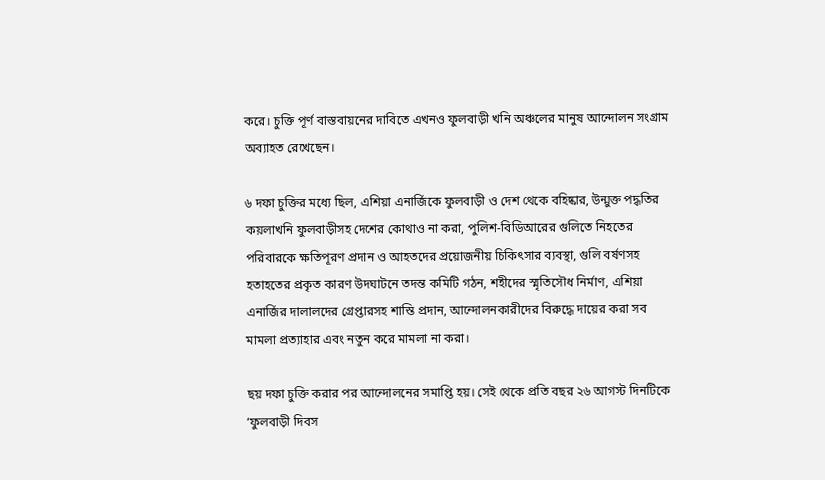করে। চুক্তি পূর্ণ বাস্তবায়নের দাবিতে এখনও ফুলবাড়ী খনি অঞ্চলের মানুষ আন্দোলন সংগ্রাম অব্যাহত রেখেছেন।

৬ দফা চুক্তির মধ্যে ছিল, এশিয়া এনার্জিকে ফুলবাড়ী ও দেশ থেকে বহিষ্কার, উন্মুক্ত পদ্ধতির কয়লাখনি ফুলবাড়ীসহ দেশের কোথাও না করা, পুলিশ-বিডিআরের গুলিতে নিহতের পরিবারকে ক্ষতিপূরণ প্রদান ও আহতদের প্রয়োজনীয় চিকিৎসার ব্যবস্থা, গুলি বর্ষণসহ হতাহতের প্রকৃত কারণ উদঘাটনে তদন্ত কমিটি গঠন, শহীদের স্মৃতিসৌধ নির্মাণ, এশিয়া এনার্জির দালালদের গ্রেপ্তারসহ শাস্তি প্রদান, আন্দোলনকারীদের বিরুদ্ধে দায়ের করা সব মামলা প্রত্যাহার এবং নতুন করে মামলা না করা।

ছয় দফা চুক্তি করার পর আন্দোলনের সমাপ্তি হয়। সেই থেকে প্রতি বছর ২৬ আগস্ট দিনটিকে ‘ফুলবাড়ী দিবস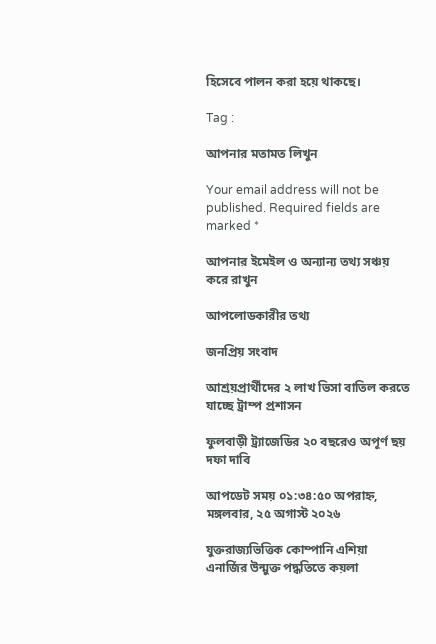হিসেবে পালন করা হয়ে থাকছে।

Tag :

আপনার মতামত লিখুন

Your email address will not be published. Required fields are marked *

আপনার ইমেইল ও অন্যান্য তথ্য সঞ্চয় করে রাখুন

আপলোডকারীর তথ্য

জনপ্রিয় সংবাদ

আশ্রয়প্রার্থীদের ২ লাখ ভিসা বাতিল করতে যাচ্ছে ট্রাম্প প্রশাসন

ফুলবাড়ী ট্র্যাজেডির ২০ বছরেও অপূর্ণ ছয় দফা দাবি

আপডেট সময় ০১:৩৪:৫০ অপরাহ্ন, মঙ্গলবার, ২৫ অগাস্ট ২০২৬

যুক্তরাজ্যভিত্তিক কোম্পানি এশিয়া এনার্জির উন্মুক্ত পদ্ধতিতে কয়লা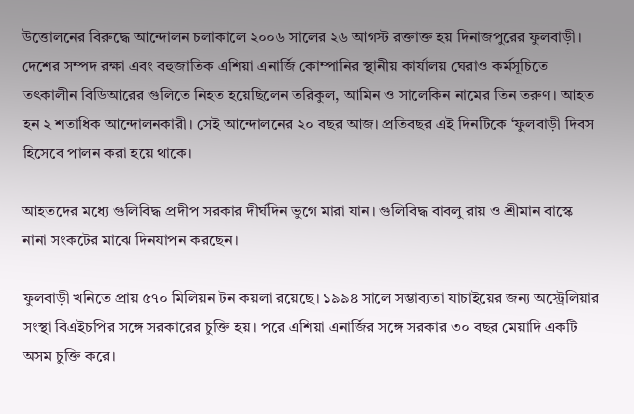উত্তোলনের বিরুদ্ধে আন্দোলন চলাকালে ২০০৬ সালের ২৬ আগস্ট রক্তাক্ত হয় দিনাজপুরের ফুলবাড়ী। দেশের সম্পদ রক্ষা এবং বহুজাতিক এশিয়া এনার্জি কোম্পানির স্থানীয় কার্যালয় ঘেরাও কর্মসূচিতে তৎকালীন বিডিআরের গুলিতে নিহত হয়েছিলেন তরিকুল, আমিন ও সালেকিন নামের তিন তরুণ। আহত হন ২ শতাধিক আন্দোলনকারী। সেই আন্দোলনের ২০ বছর আজ। প্রতিবছর এই দিনটিকে ‘ফুলবাড়ী দিবস হিসেবে পালন করা হয়ে থাকে।

আহতদের মধ্যে গুলিবিদ্ধ প্রদীপ সরকার দীর্ঘদিন ভুগে মারা যান। গুলিবিদ্ধ বাবলু রায় ও শ্রীমান বাস্কে নানা সংকটের মাঝে দিনযাপন করছেন।

ফুলবাড়ী খনিতে প্রায় ৫৭০ মিলিয়ন টন কয়লা রয়েছে। ১৯৯৪ সালে সম্ভাব্যতা যাচাইয়ের জন্য অস্ট্রেলিয়ার সংস্থা বিএইচপির সঙ্গে সরকারের চুক্তি হয়। পরে এশিয়া এনার্জির সঙ্গে সরকার ৩০ বছর মেয়াদি একটি অসম চুক্তি করে।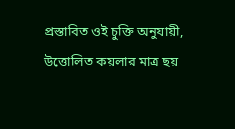প্রস্তাবিত ওই চুক্তি অনুযায়ী, উত্তোলিত কয়লার মাত্র ছয়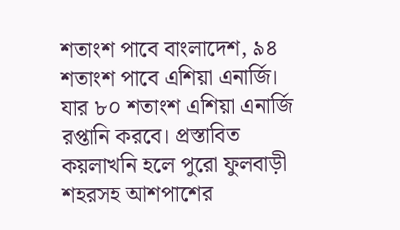শতাংশ পাবে বাংলাদেশ, ৯৪ শতাংশ পাবে এশিয়া এনার্জি। যার ৮০ শতাংশ এশিয়া এনার্জি রপ্তানি করবে। প্রস্তাবিত কয়লাখনি হলে পুরো ফুলবাড়ী শহরসহ আশপাশের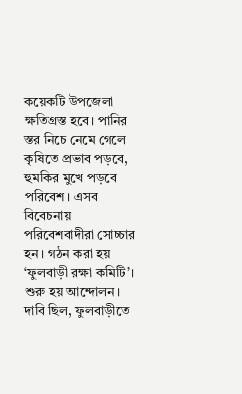কয়েকটি উপজেলা ক্ষতিগ্রস্ত হবে। পানির স্তর নিচে নেমে গেলে কৃষিতে প্রভাব পড়বে, হুমকির মুখে পড়বে পরিবেশ। এসব বিবেচনায় পরিবেশবাদীরা সোচ্চার হন। গঠন করা হয় ‘ফুলবাড়ী রক্ষা কমিটি’। শুরু হয় আন্দোলন। দাবি ছিল, ফুলবাড়ীতে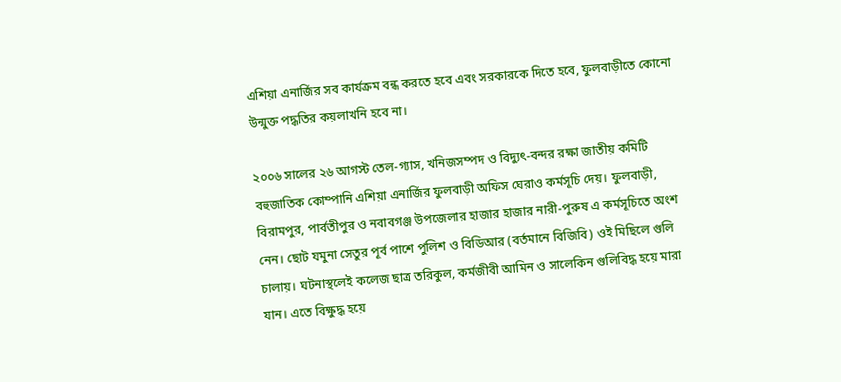এশিয়া এনার্জির সব কার্যক্রম বন্ধ করতে হবে এবং সরকারকে দিতে হবে, ফুলবাড়ীতে কোনো উন্মুক্ত পদ্ধতির কয়লাখনি হবে না।

২০০৬ সালের ২৬ আগস্ট তেল-গ্যাস, খনিজসম্পদ ও বিদ্যুৎ-বন্দর রক্ষা জাতীয় কমিটি বহুজাতিক কোম্পানি এশিয়া এনার্জির ফুলবাড়ী অফিস ঘেরাও কর্মসূচি দেয়। ফুলবাড়ী, বিরামপুর, পার্বতীপুর ও নবাবগঞ্জ উপজেলার হাজার হাজার নারী-পুরুষ এ কর্মসূচিতে অংশ নেন। ছোট যমুনা সেতুর পূর্ব পাশে পুলিশ ও বিডিআর (বর্তমানে বিজিবি) ওই মিছিলে গুলি চালায়। ঘটনাস্থলেই কলেজ ছাত্র তরিকুল, কর্মজীবী আমিন ও সালেকিন গুলিবিদ্ধ হয়ে মারা যান। এতে বিক্ষুদ্ধ হয়ে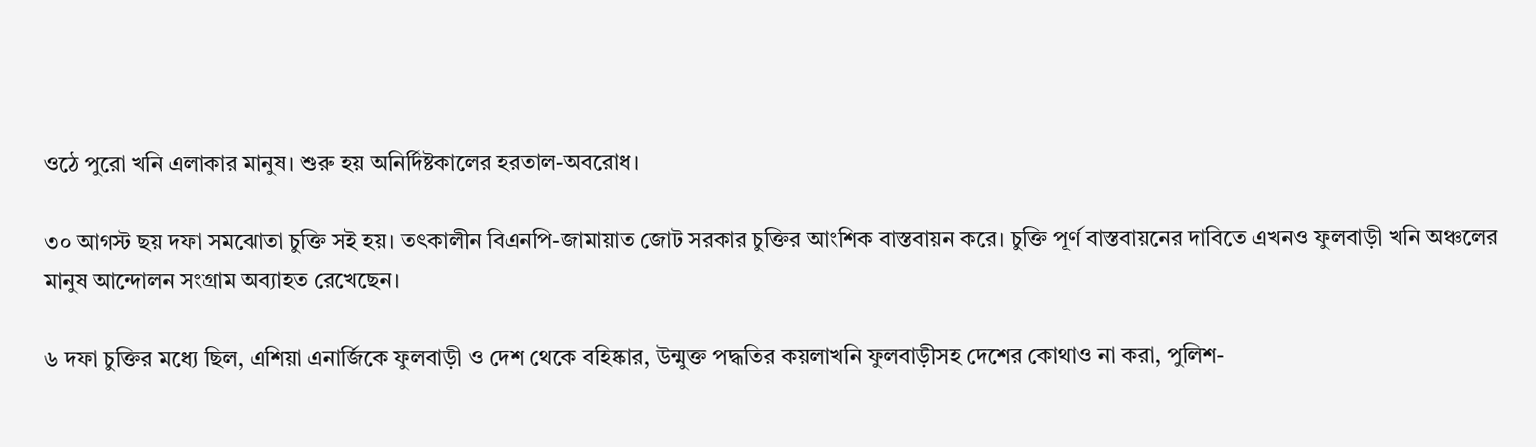ওঠে পুরো খনি এলাকার মানুষ। শুরু হয় অনির্দিষ্টকালের হরতাল-অবরোধ।

৩০ আগস্ট ছয় দফা সমঝোতা চুক্তি সই হয়। তৎকালীন বিএনপি-জামায়াত জোট সরকার চুক্তির আংশিক বাস্তবায়ন করে। চুক্তি পূর্ণ বাস্তবায়নের দাবিতে এখনও ফুলবাড়ী খনি অঞ্চলের মানুষ আন্দোলন সংগ্রাম অব্যাহত রেখেছেন।

৬ দফা চুক্তির মধ্যে ছিল, এশিয়া এনার্জিকে ফুলবাড়ী ও দেশ থেকে বহিষ্কার, উন্মুক্ত পদ্ধতির কয়লাখনি ফুলবাড়ীসহ দেশের কোথাও না করা, পুলিশ-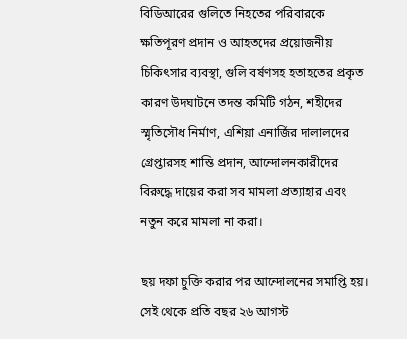বিডিআরের গুলিতে নিহতের পরিবারকে ক্ষতিপূরণ প্রদান ও আহতদের প্রয়োজনীয় চিকিৎসার ব্যবস্থা, গুলি বর্ষণসহ হতাহতের প্রকৃত কারণ উদঘাটনে তদন্ত কমিটি গঠন, শহীদের স্মৃতিসৌধ নির্মাণ, এশিয়া এনার্জির দালালদের গ্রেপ্তারসহ শাস্তি প্রদান, আন্দোলনকারীদের বিরুদ্ধে দায়ের করা সব মামলা প্রত্যাহার এবং নতুন করে মামলা না করা।

ছয় দফা চুক্তি করার পর আন্দোলনের সমাপ্তি হয়। সেই থেকে প্রতি বছর ২৬ আগস্ট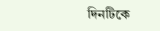দিনটিকে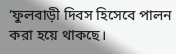‘ফুলবাড়ী দিবস হিসেবে পালন করা হয়ে থাকছে।